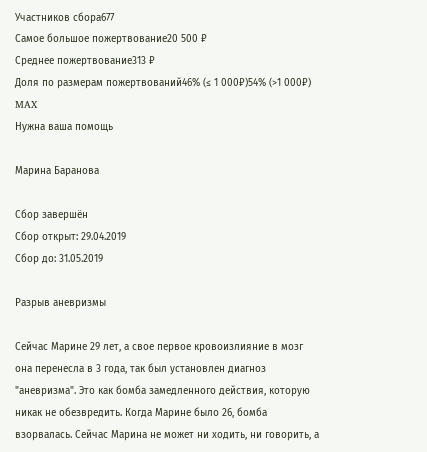Участников сбора677
Самое большое пожертвование20 500 ₽
Среднее пожертвование313 ₽
Доля по размерам пожертвований46% (≤ 1 000₽)54% (>1 000₽)
MAX
Нужна ваша помощь

Марина Баранова

Сбор завершён
Сбор открыт: 29.04.2019
Сбор до: 31.05.2019

Разрыв аневризмы

Сейчас Марине 29 лет, а свое первое кровоизлияние в мозг она перенесла в 3 года, так был установлен диагноз "аневризма". Это как бомба замедленного действия, которую никак не обезвредить. Когда Марине было 26, бомба взорвалась. Сейчас Марина не может ни ходить, ни говорить, а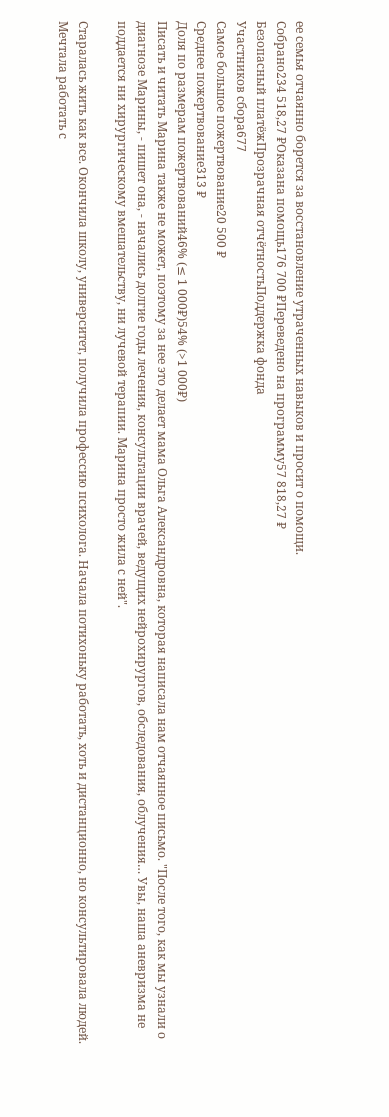ее семья отчаянно борется за восстановление утраченных навыков и просит о помощи.
Собрано234 518,27 ₽Оказана помощь176 700 ₽Переведено на программу57 818,27 ₽
Безопасный платёжПрозрачная отчётностьПоддержка фонда
Участников сбора677
Самое большое пожертвование20 500 ₽
Среднее пожертвование313 ₽
Доля по размерам пожертвований46% (≤ 1 000₽)54% (>1 000₽)
Писать и читать Марина также не может, поэтому за нее это делает мама Ольга Александровна, которая написала нам отчаянное письмо. "После того, как мы узнали о диагнозе Марины, - пишет она, - начались долгие годы лечения, консультации врачей, ведущих нейрохирургов, обследования, облучения… Увы, наша аневризма не поддается ни хирургическому вмешательству, ни лучевой терапии. Марина просто жила с ней".

Старалась жить как все. Окончила школу, университет, получила профессию психолога. Начала потихоньку работать, хоть и дистанционно, но консультировала людей. Мечтала работать с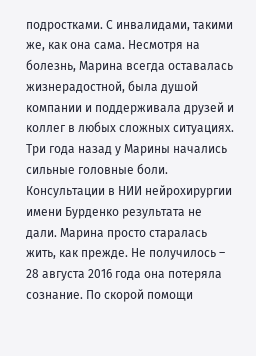подростками. С инвалидами, такими же, как она сама. Несмотря на болезнь, Марина всегда оставалась жизнерадостной, была душой компании и поддерживала друзей и коллег в любых сложных ситуациях.
Три года назад у Марины начались сильные головные боли. Консультации в НИИ нейрохирургии имени Бурденко результата не дали. Марина просто старалась жить, как прежде. Не получилось – 28 августа 2016 года она потеряла сознание. По скорой помощи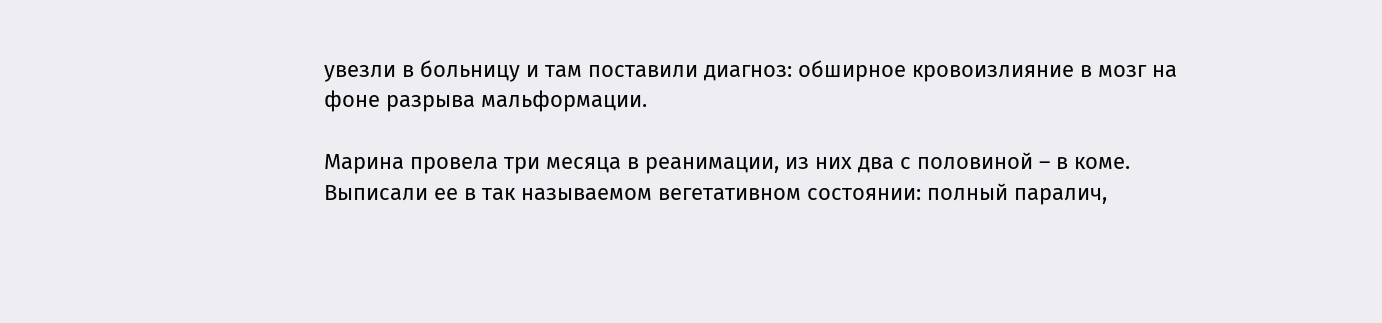увезли в больницу и там поставили диагноз: обширное кровоизлияние в мозг на фоне разрыва мальформации.

Марина провела три месяца в реанимации, из них два с половиной – в коме. Выписали ее в так называемом вегетативном состоянии: полный паралич,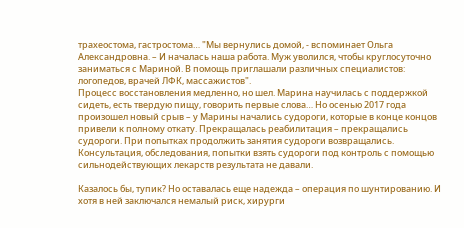трахеостома, гастростома… "Мы вернулись домой, - вспоминает Ольга Александровна. – И началась наша работа. Муж уволился, чтобы круглосуточно заниматься с Мариной. В помощь приглашали различных специалистов: логопедов, врачей ЛФК, массажистов".
Процесс восстановления медленно, но шел. Марина научилась с поддержкой сидеть, есть твердую пищу, говорить первые слова… Но осенью 2017 года произошел новый срыв – у Марины начались судороги, которые в конце концов привели к полному откату. Прекращалась реабилитация – прекращались судороги. При попытках продолжить занятия судороги возвращались. Консультация, обследования, попытки взять судороги под контроль с помощью сильнодействующих лекарств результата не давали.

Казалось бы, тупик? Но оставалась еще надежда – операция по шунтированию. И хотя в ней заключался немалый риск, хирурги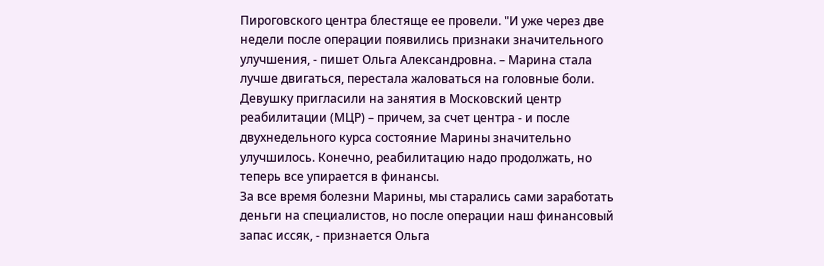Пироговского центра блестяще ее провели. "И уже через две недели после операции появились признаки значительного улучшения, - пишет Ольга Александровна. – Марина стала лучше двигаться, перестала жаловаться на головные боли. Девушку пригласили на занятия в Московский центр реабилитации (МЦР) – причем, за счет центра - и после двухнедельного курса состояние Марины значительно улучшилось. Конечно, реабилитацию надо продолжать, но теперь все упирается в финансы.
За все время болезни Марины, мы старались сами заработать деньги на специалистов, но после операции наш финансовый запас иссяк, - признается Ольга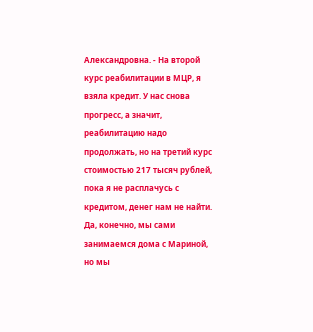Александровна. - На второй курс реабилитации в МЦР, я взяла кредит. У нас снова прогресс, а значит, реабилитацию надо продолжать, но на третий курс стоимостью 217 тысяч рублей, пока я не расплачусь с кредитом, денег нам не найти. Да, конечно, мы сами занимаемся дома с Мариной, но мы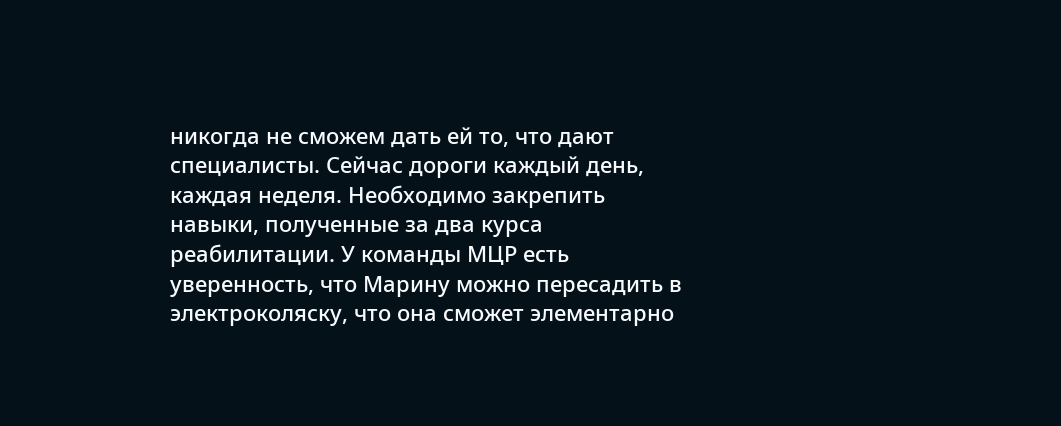никогда не сможем дать ей то, что дают специалисты. Сейчас дороги каждый день, каждая неделя. Необходимо закрепить навыки, полученные за два курса реабилитации. У команды МЦР есть уверенность, что Марину можно пересадить в электроколяску, что она сможет элементарно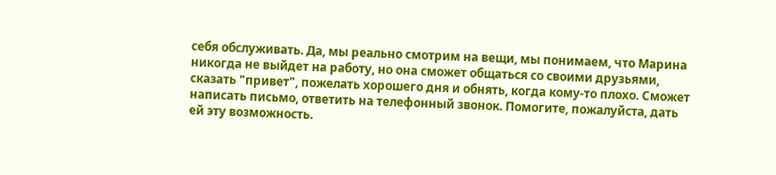себя обслуживать. Да, мы реально смотрим на вещи, мы понимаем, что Марина никогда не выйдет на работу, но она сможет общаться со своими друзьями, сказать "привет", пожелать хорошего дня и обнять, когда кому-то плохо. Сможет написать письмо, ответить на телефонный звонок. Помогите, пожалуйста, дать ей эту возможность.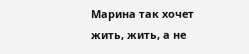Марина так хочет жить, жить, а не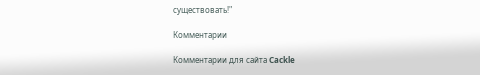существовать!"

Комментарии

Комментарии для сайта Cackle